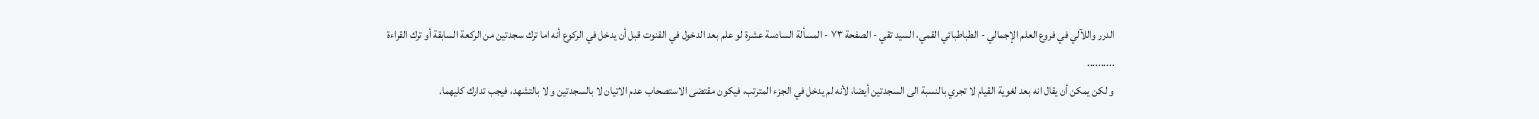الدرر واللآلي في فروع العلم الإجمالي - الطباطبائي القمي، السید تقي - الصفحة ٧٣ - المسألة السادسة عشرة لو علم بعد الدخول في القنوت قبل أن يدخل في الركوع أنه اما ترك سجدتين من الركعة السابقة أو ترك القراءة
..........
و لكن يمكن أن يقال انه بعد لغوية القيام لا تجري بالنسبة الى السجدتين أيضا، لأنه لم يدخل في الجزء المترتب، فيكون مقتضى الاستصحاب عدم الاتيان لا بالسجدتين و لا بالتشهد، فيجب تدارك كليهما.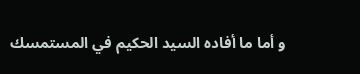و أما ما أفاده السيد الحكيم في المستمسك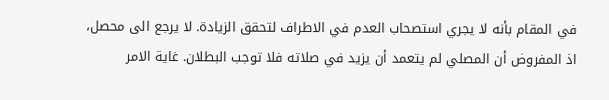في المقام بأنه لا يجري استصحاب العدم في الاطراف لتحقق الزيادة. لا يرجع الى محصل، اذ المفروض أن المصلي لم يتعمد أن يزيد في صلاته فلا توجب البطلان. غاية الامر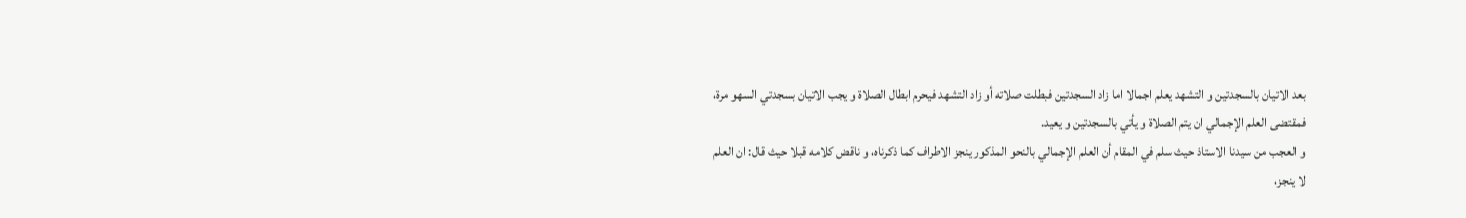بعد الاتيان بالسجدتين و التشهد يعلم اجمالا اما زاد السجدتين فبطلت صلاته أو زاد التشهد فيحرم ابطال الصلاة و يجب الاتيان بسجدتي السهو مرة، فمقتضى العلم الإجمالي ان يتم الصلاة و يأتي بالسجدتين و يعيد.
و العجب من سيدنا الاستاذ حيث سلم في المقام أن العلم الإجمالي بالنحو المذكور ينجز الاطراف كما ذكرناه، و ناقض كلامه قبلا حيث قال: ان العلم لا ينجز،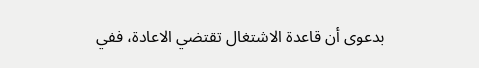بدعوى أن قاعدة الاشتغال تقتضي الاعادة، ففي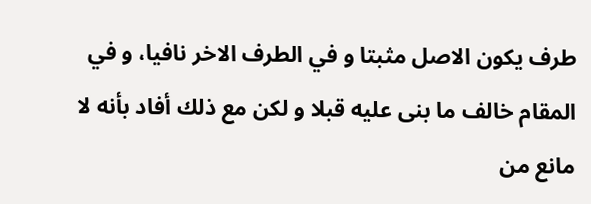طرف يكون الاصل مثبتا و في الطرف الاخر نافيا، و في المقام خالف ما بنى عليه قبلا و لكن مع ذلك أفاد بأنه لا مانع من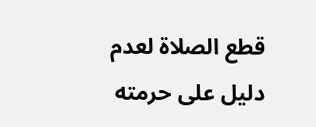قطع الصلاة لعدم دليل على حرمته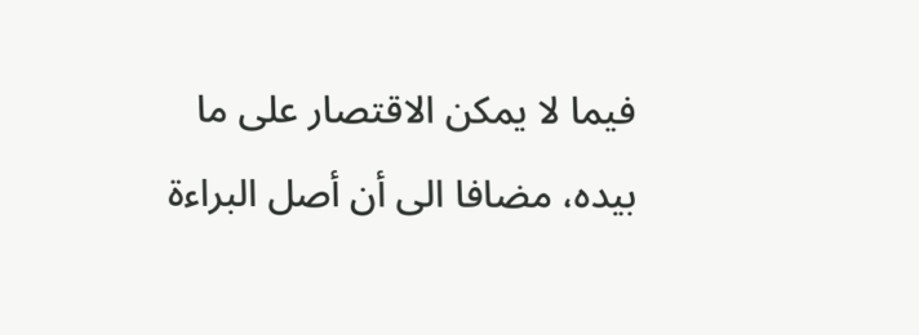فيما لا يمكن الاقتصار على ما بيده، مضافا الى أن أصل البراءة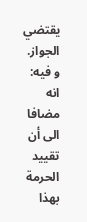يقتضي الجواز.
و فيه: انه مضافا الى أن تقييد الحرمة بهذا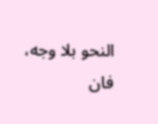النحو بلا وجه، فان